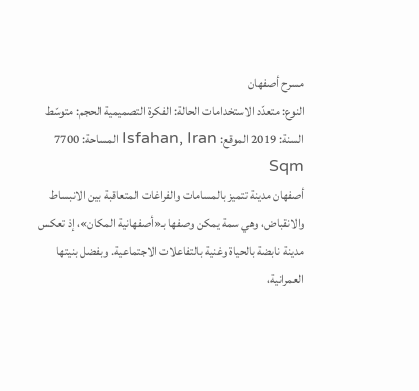مسرح أصفهان
النوع: متعدّد الاستخدامات الحالة: الفكرة التصميمية الحجم: متوسّط السنة: 2019 الموقع: Isfahan, Iran المساحة: 7700 Sqm
أصفهان مدينة تتميز بالمسامات والفراغات المتعاقبة بين الانبساط والانقباض، وهي سمة يمكن وصفها بـ«أصفهانية المكان»، إذ تعكس مدينة نابضة بالحياة وغنية بالتفاعلات الاجتماعية. وبفضل بنيتها العمرانية،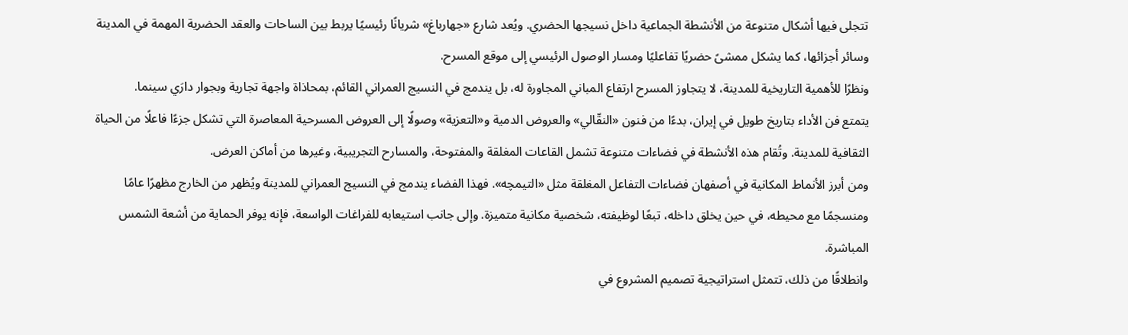تتجلى فيها أشكال متنوعة من الأنشطة الجماعية داخل نسيجها الحضري. ويُعد شارع «جهارباغ» شريانًا رئيسيًا يربط بين الساحات والعقد الحضرية المهمة في المدينة وسائر أجزائها، كما يشكل ممشىً حضريًا تفاعليًا ومسار الوصول الرئيسي إلى موقع المسرح.
ونظرًا للأهمية التاريخية للمدينة، لا يتجاوز المسرح ارتفاع المباني المجاورة له، بل يندمج في النسيج العمراني القائم، بمحاذاة واجهة تجارية وبجوار دارَي سينما.
يتمتع فن الأداء بتاريخ طويل في إيران، بدءًا من فنون «النقّالي» والعروض الدمية و«التعزية» وصولًا إلى العروض المسرحية المعاصرة التي تشكل جزءًا فاعلًا من الحياة الثقافية للمدينة. وتُقام هذه الأنشطة في فضاءات متنوعة تشمل القاعات المغلقة والمفتوحة، والمسارح التجريبية، وغيرها من أماكن العرض.
ومن أبرز الأنماط المكانية في أصفهان فضاءات التفاعل المغلقة مثل «التيمچه». فهذا الفضاء يندمج في النسيج العمراني للمدينة ويُظهر من الخارج مظهرًا عامًا ومنسجمًا مع محيطه، في حين يخلق داخله، تبعًا لوظيفته، شخصية مكانية متميزة. وإلى جانب استيعابه للفراغات الواسعة، فإنه يوفر الحماية من أشعة الشمس المباشرة.
وانطلاقًا من ذلك، تتمثل استراتيجية تصميم المشروع في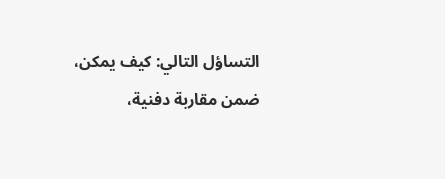التساؤل التالي: كيف يمكن، ضمن مقاربة دفنية،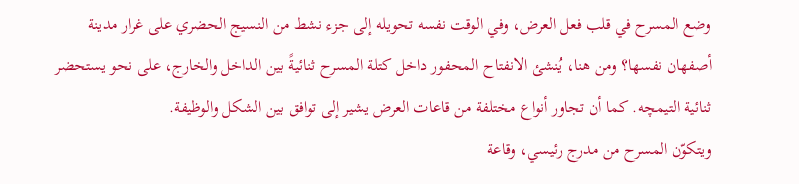وضع المسرح في قلب فعل العرض، وفي الوقت نفسه تحويله إلى جزء نشط من النسيج الحضري على غرار مدينة أصفهان نفسها؟ ومن هنا، يُنشئ الانفتاح المحفور داخل كتلة المسرح ثنائيةً بين الداخل والخارج، على نحو يستحضر ثنائية التيمچه. كما أن تجاور أنواع مختلفة من قاعات العرض يشير إلى توافق بين الشكل والوظيفة.
ويتكوّن المسرح من مدرج رئيسي، وقاعة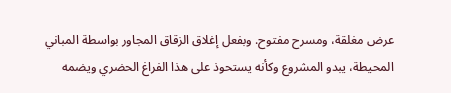عرض مغلقة، ومسرح مفتوح. وبفعل إغلاق الزقاق المجاور بواسطة المباني المحيطة، يبدو المشروع وكأنه يستحوذ على هذا الفراغ الحضري ويضمه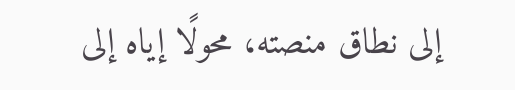إلى نطاق منصته، محولًا إياه إلى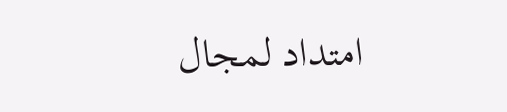امتداد لمجال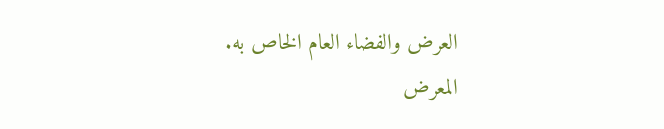العرض والفضاء العام الخاص به.
المعرض